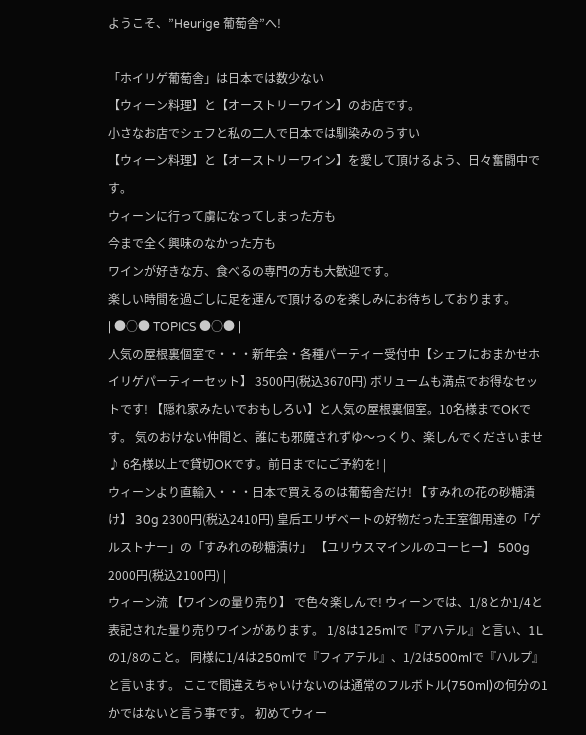ようこそ、”Heurige 葡萄舎”へ!

「ホイリゲ葡萄舎」は日本では数少ない
【ウィーン料理】と【オーストリーワイン】のお店です。
小さなお店でシェフと私の二人で日本では馴染みのうすい
【ウィーン料理】と【オーストリーワイン】を愛して頂けるよう、日々奮闘中です。
ウィーンに行って虜になってしまった方も
今まで全く興味のなかった方も
ワインが好きな方、食べるの専門の方も大歓迎です。
楽しい時間を過ごしに足を運んで頂けるのを楽しみにお待ちしております。
| ●○● TOPICS ●○● |
人気の屋根裏個室で・・・新年会・各種パーティー受付中【シェフにおまかせホイリゲパーティーセット】 3500円(税込3670円) ボリュームも満点でお得なセットです! 【隠れ家みたいでおもしろい】と人気の屋根裏個室。10名様までOKです。 気のおけない仲間と、誰にも邪魔されずゆ〜っくり、楽しんでくださいませ♪ 6名様以上で貸切OKです。前日までにご予約を! |
ウィーンより直輸入・・・日本で買えるのは葡萄舎だけ! 【すみれの花の砂糖漬け】 30g 2300円(税込2410円) 皇后エリザベートの好物だった王室御用達の「ゲルストナー」の「すみれの砂糖漬け」 【ユリウスマインルのコーヒー】 500g 2000円(税込2100円) |
ウィーン流 【ワインの量り売り】 で色々楽しんで! ウィーンでは、1/8とか1/4と表記された量り売りワインがあります。 1/8は125mlで『アハテル』と言い、1Lの1/8のこと。 同様に1/4は250mlで『フィアテル』、1/2は500mlで『ハルプ』と言います。 ここで間違えちゃいけないのは通常のフルボトル(750ml)の何分の1かではないと言う事です。 初めてウィー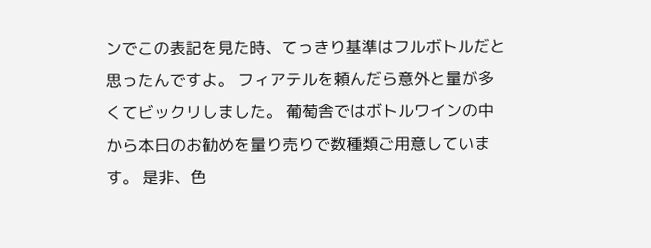ンでこの表記を見た時、てっきり基準はフルボトルだと思ったんですよ。 フィアテルを頼んだら意外と量が多くてビックリしました。 葡萄舎ではボトルワインの中から本日のお勧めを量り売りで数種類ご用意しています。 是非、色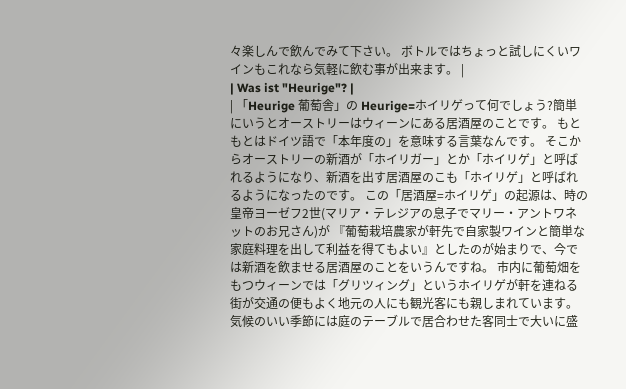々楽しんで飲んでみて下さい。 ボトルではちょっと試しにくいワインもこれなら気軽に飲む事が出来ます。 |
| Was ist "Heurige"? |
| 「Heurige 葡萄舎」の Heurige=ホイリゲって何でしょう?簡単にいうとオーストリーはウィーンにある居酒屋のことです。 もともとはドイツ語で「本年度の」を意味する言葉なんです。 そこからオーストリーの新酒が「ホイリガー」とか「ホイリゲ」と呼ばれるようになり、新酒を出す居酒屋のこも「ホイリゲ」と呼ばれるようになったのです。 この「居酒屋=ホイリゲ」の起源は、時の皇帝ヨーゼフ2世(マリア・テレジアの息子でマリー・アントワネットのお兄さん)が 『葡萄栽培農家が軒先で自家製ワインと簡単な家庭料理を出して利益を得てもよい』としたのが始まりで、今では新酒を飲ませる居酒屋のことをいうんですね。 市内に葡萄畑をもつウィーンでは「グリツィング」というホイリゲが軒を連ねる街が交通の便もよく地元の人にも観光客にも親しまれています。気候のいい季節には庭のテーブルで居合わせた客同士で大いに盛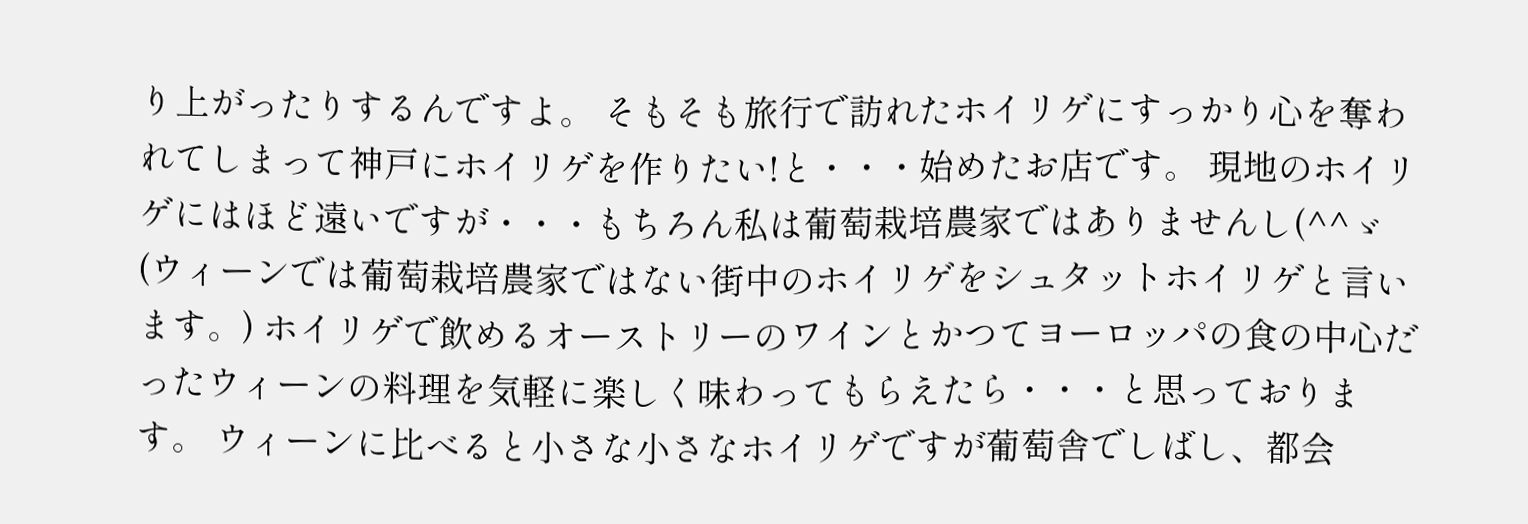り上がったりするんですよ。 そもそも旅行で訪れたホイリゲにすっかり心を奪われてしまって神戸にホイリゲを作りたい!と・・・始めたお店です。 現地のホイリゲにはほど遠いですが・・・もちろん私は葡萄栽培農家ではありませんし(^^ゞ (ウィーンでは葡萄栽培農家ではない街中のホイリゲをシュタットホイリゲと言います。) ホイリゲで飲めるオーストリーのワインとかつてヨーロッパの食の中心だったウィーンの料理を気軽に楽しく味わってもらえたら・・・と思っております。 ウィーンに比べると小さな小さなホイリゲですが葡萄舎でしばし、都会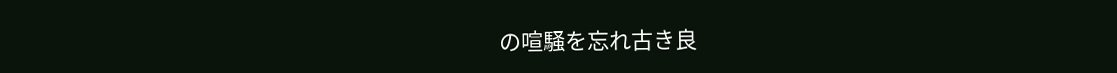の喧騒を忘れ古き良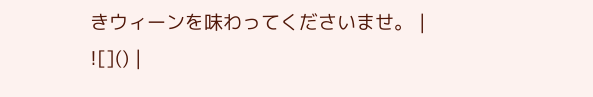きウィーンを味わってくださいませ。 |
![]() |